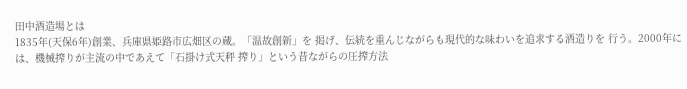田中酒造場とは
1835年(天保6年)創業、兵庫県姫路市広畑区の蔵。「温故創新」を 掲げ、伝統を重んじながらも現代的な味わいを追求する酒造りを 行う。2000年には、機械搾りが主流の中であえて「石掛け式天秤 搾り」という昔ながらの圧搾方法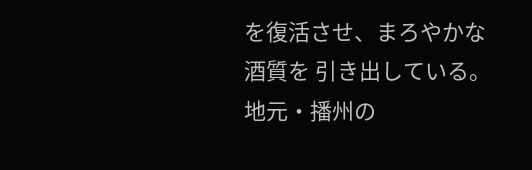を復活させ、まろやかな酒質を 引き出している。地元・播州の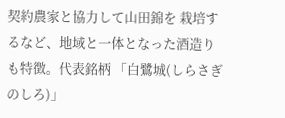契約農家と協力して山田錦を 栽培するなど、地域と一体となった酒造りも特徴。代表銘柄 「白鷺城(しらさぎのしろ)」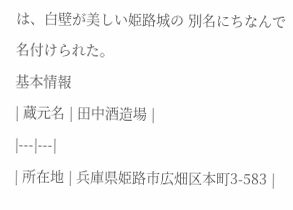は、白壁が美しい姫路城の 別名にちなんで名付けられた。
基本情報
| 蔵元名 | 田中酒造場 |
|---|---|
| 所在地 | 兵庫県姫路市広畑区本町3-583 |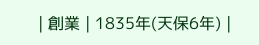| 創業 | 1835年(天保6年) |